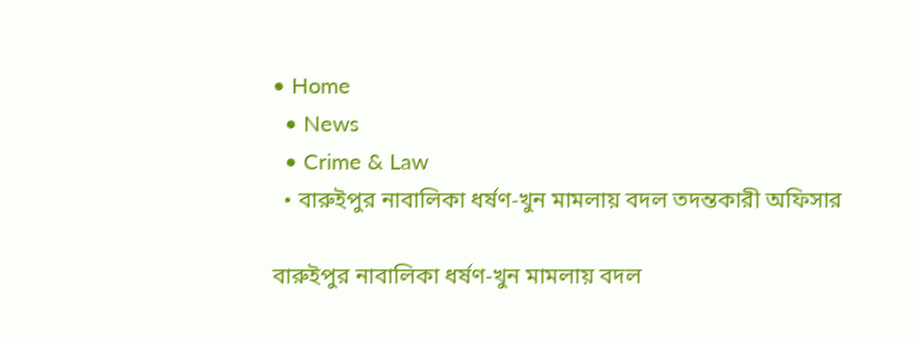• Home
  • News
  • Crime & Law
  • বারুইপুর নাবালিকা ধর্ষণ-খুন মামলায় বদল তদন্তকারী অফিসার

বারুইপুর নাবালিকা ধর্ষণ-খুন মামলায় বদল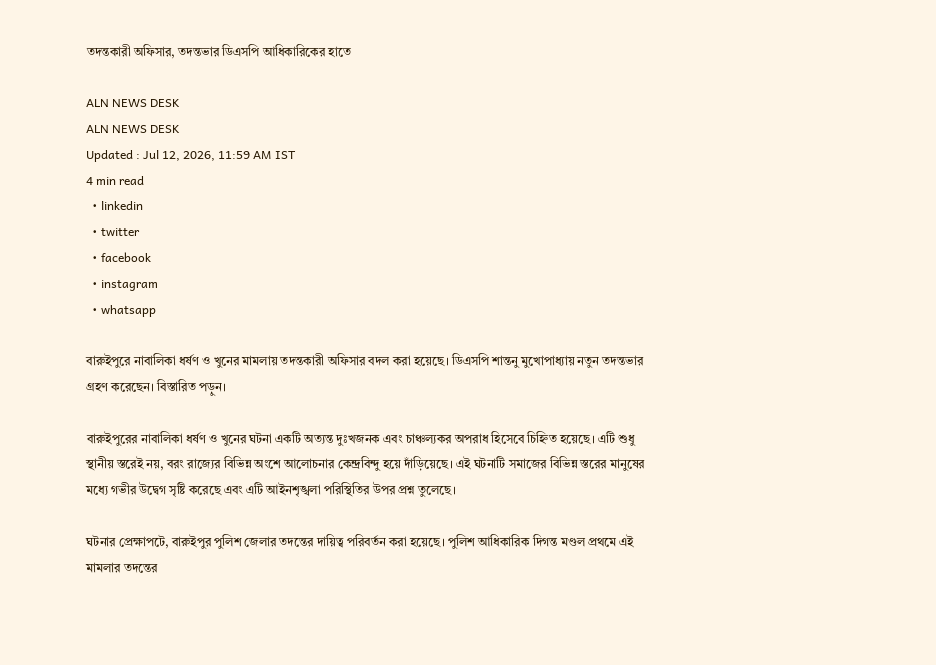তদন্তকারী অফিসার, তদন্তভার ডিএসপি আধিকারিকের হাতে

ALN NEWS DESK
ALN NEWS DESK
Updated : Jul 12, 2026, 11:59 AM IST
4 min read
  • linkedin
  • twitter
  • facebook
  • instagram
  • whatsapp

বারুইপুরে নাবালিকা ধর্ষণ ও খুনের মামলায় তদন্তকারী অফিসার বদল করা হয়েছে। ডিএসপি শান্তনু মুখোপাধ্যায় নতুন তদন্তভার গ্রহণ করেছেন। বিস্তারিত পড়ুন।

বারুইপুরের নাবালিকা ধর্ষণ ও খুনের ঘটনা একটি অত্যন্ত দুঃখজনক এবং চাঞ্চল্যকর অপরাধ হিসেবে চিহ্নিত হয়েছে। এটি শুধু স্থানীয় স্তরেই নয়, বরং রাজ্যের বিভিন্ন অংশে আলোচনার কেন্দ্রবিন্দু হয়ে দাঁড়িয়েছে। এই ঘটনাটি সমাজের বিভিন্ন স্তরের মানুষের মধ্যে গভীর উদ্বেগ সৃষ্টি করেছে এবং এটি আইনশৃঙ্খলা পরিস্থিতির উপর প্রশ্ন তুলেছে।

ঘটনার প্রেক্ষাপটে, বারুইপুর পুলিশ জেলার তদন্তের দায়িত্ব পরিবর্তন করা হয়েছে। পুলিশ আধিকারিক দিগন্ত মণ্ডল প্রথমে এই মামলার তদন্তের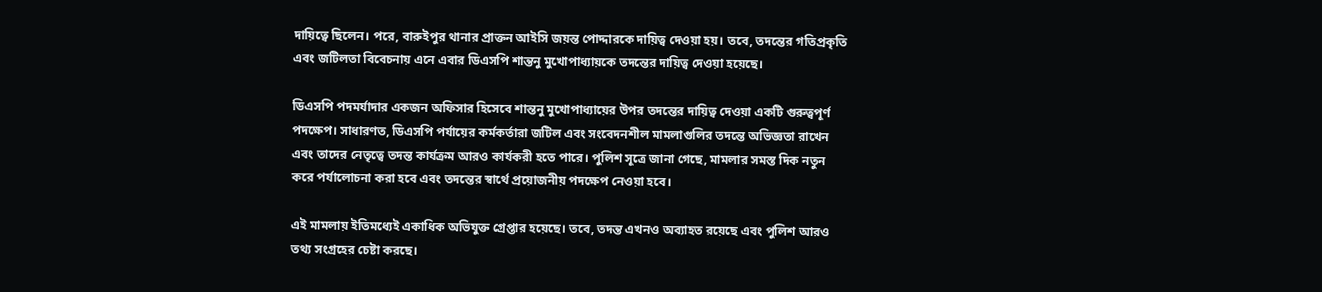দায়িত্বে ছিলেন। পরে, বারুইপুর থানার প্রাক্তন আইসি জয়ন্ত পোদ্দারকে দায়িত্ব দেওয়া হয়। তবে, তদন্তের গতিপ্রকৃতি এবং জটিলতা বিবেচনায় এনে এবার ডিএসপি শান্তনু মুখোপাধ্যায়কে তদন্তের দায়িত্ব দেওয়া হয়েছে।

ডিএসপি পদমর্যাদার একজন অফিসার হিসেবে শান্তনু মুখোপাধ্যায়ের উপর তদন্তের দায়িত্ব দেওয়া একটি গুরুত্বপূর্ণ পদক্ষেপ। সাধারণত, ডিএসপি পর্যায়ের কর্মকর্তারা জটিল এবং সংবেদনশীল মামলাগুলির তদন্তে অভিজ্ঞতা রাখেন এবং তাদের নেতৃত্বে তদন্ত কার্যক্রম আরও কার্যকরী হতে পারে। পুলিশ সূত্রে জানা গেছে, মামলার সমস্ত দিক নতুন করে পর্যালোচনা করা হবে এবং তদন্তের স্বার্থে প্রয়োজনীয় পদক্ষেপ নেওয়া হবে।

এই মামলায় ইতিমধ্যেই একাধিক অভিযুক্ত গ্রেপ্তার হয়েছে। তবে, তদন্ত এখনও অব্যাহত রয়েছে এবং পুলিশ আরও তথ্য সংগ্রহের চেষ্টা করছে।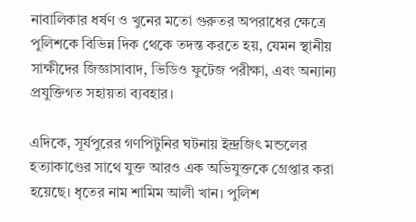নাবালিকার ধর্ষণ ও খুনের মতো গুরুতর অপরাধের ক্ষেত্রে পুলিশকে বিভিন্ন দিক থেকে তদন্ত করতে হয়, যেমন স্থানীয় সাক্ষীদের জিজ্ঞাসাবাদ, ভিডিও ফুটেজ পরীক্ষা, এবং অন্যান্য প্রযুক্তিগত সহায়তা ব্যবহার।

এদিকে, সূর্যপুরের গণপিটুনির ঘটনায় ইন্দ্রজিৎ মন্ডলের হত্যাকাণ্ডের সাথে যুক্ত আরও এক অভিযুক্তকে গ্রেপ্তার করা হয়েছে। ধৃতের নাম শামিম আলী খান। পুলিশ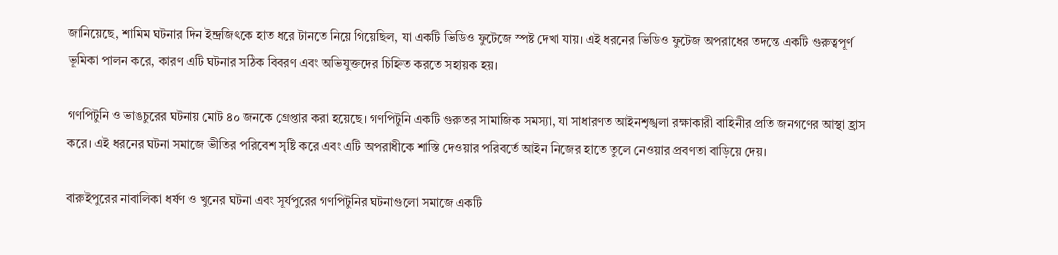জানিয়েছে, শামিম ঘটনার দিন ইন্দ্রজিৎকে হাত ধরে টানতে নিয়ে গিয়েছিল, যা একটি ভিডিও ফুটেজে স্পষ্ট দেখা যায়। এই ধরনের ভিডিও ফুটেজ অপরাধের তদন্তে একটি গুরুত্বপূর্ণ ভূমিকা পালন করে, কারণ এটি ঘটনার সঠিক বিবরণ এবং অভিযুক্তদের চিহ্নিত করতে সহায়ক হয়।

গণপিটুনি ও ভাঙচুরের ঘটনায় মোট ৪০ জনকে গ্রেপ্তার করা হয়েছে। গণপিটুনি একটি গুরুতর সামাজিক সমস্যা, যা সাধারণত আইনশৃঙ্খলা রক্ষাকারী বাহিনীর প্রতি জনগণের আস্থা হ্রাস করে। এই ধরনের ঘটনা সমাজে ভীতির পরিবেশ সৃষ্টি করে এবং এটি অপরাধীকে শাস্তি দেওয়ার পরিবর্তে আইন নিজের হাতে তুলে নেওয়ার প্রবণতা বাড়িয়ে দেয়।

বারুইপুরের নাবালিকা ধর্ষণ ও খুনের ঘটনা এবং সূর্যপুরের গণপিটুনির ঘটনাগুলো সমাজে একটি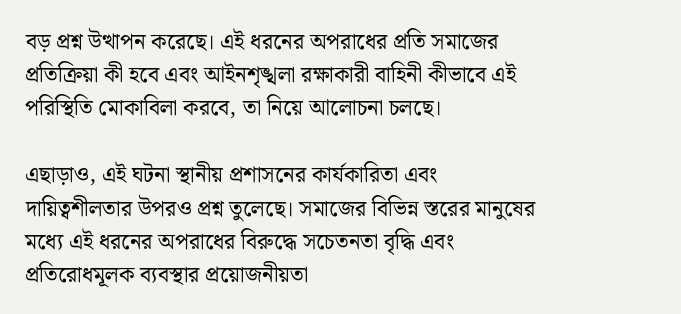বড় প্রশ্ন উত্থাপন করেছে। এই ধরনের অপরাধের প্রতি সমাজের প্রতিক্রিয়া কী হবে এবং আইনশৃঙ্খলা রক্ষাকারী বাহিনী কীভাবে এই পরিস্থিতি মোকাবিলা করবে, তা নিয়ে আলোচনা চলছে।

এছাড়াও, এই ঘটনা স্থানীয় প্রশাসনের কার্যকারিতা এবং দায়িত্বশীলতার উপরও প্রশ্ন তুলেছে। সমাজের বিভিন্ন স্তরের মানুষের মধ্যে এই ধরনের অপরাধের বিরুদ্ধে সচেতনতা বৃদ্ধি এবং প্রতিরোধমূলক ব্যবস্থার প্রয়োজনীয়তা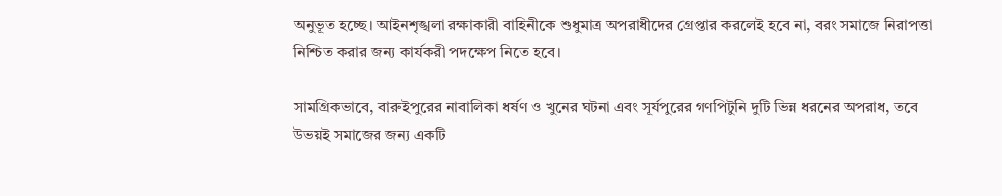অনুভূত হচ্ছে। আইনশৃঙ্খলা রক্ষাকারী বাহিনীকে শুধুমাত্র অপরাধীদের গ্রেপ্তার করলেই হবে না, বরং সমাজে নিরাপত্তা নিশ্চিত করার জন্য কার্যকরী পদক্ষেপ নিতে হবে।

সামগ্রিকভাবে, বারুইপুরের নাবালিকা ধর্ষণ ও খুনের ঘটনা এবং সূর্যপুরের গণপিটুনি দুটি ভিন্ন ধরনের অপরাধ, তবে উভয়ই সমাজের জন্য একটি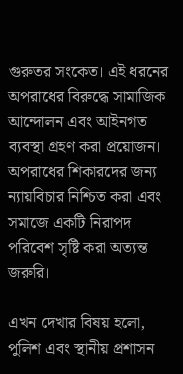গুরুতর সংকেত। এই ধরনের অপরাধের বিরুদ্ধে সামাজিক আন্দোলন এবং আইনগত ব্যবস্থা গ্রহণ করা প্রয়োজন। অপরাধের শিকারদের জন্য ন্যায়বিচার নিশ্চিত করা এবং সমাজে একটি নিরাপদ পরিবেশ সৃষ্টি করা অত্যন্ত জরুরি।

এখন দেখার বিষয় হলো, পুলিশ এবং স্থানীয় প্রশাসন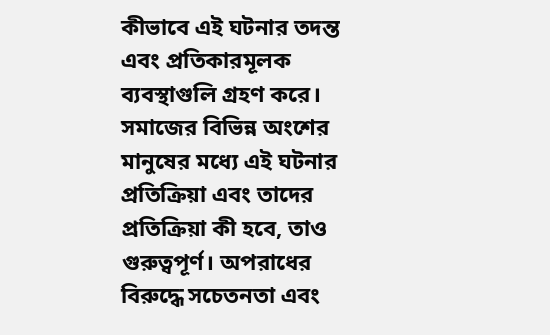কীভাবে এই ঘটনার তদন্ত এবং প্রতিকারমূলক ব্যবস্থাগুলি গ্রহণ করে। সমাজের বিভিন্ন অংশের মানুষের মধ্যে এই ঘটনার প্রতিক্রিয়া এবং তাদের প্রতিক্রিয়া কী হবে, তাও গুরুত্বপূর্ণ। অপরাধের বিরুদ্ধে সচেতনতা এবং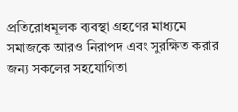প্রতিরোধমূলক ব্যবস্থা গ্রহণের মাধ্যমে সমাজকে আরও নিরাপদ এবং সুরক্ষিত করার জন্য সকলের সহযোগিতা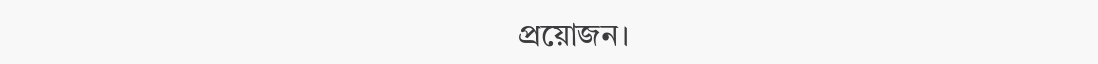প্রয়োজন।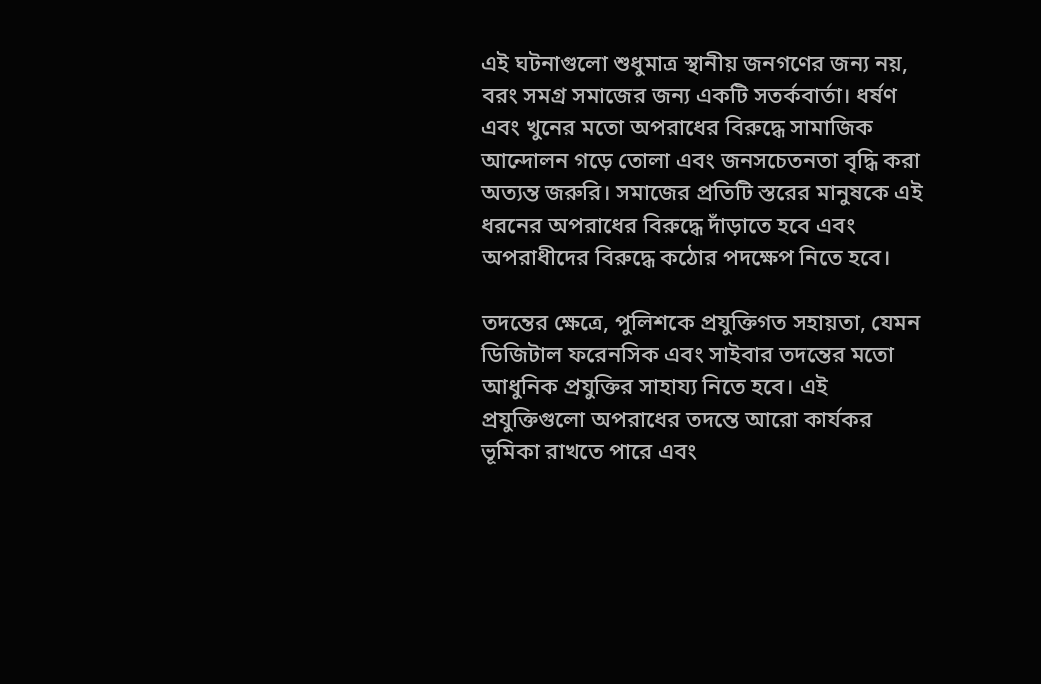এই ঘটনাগুলো শুধুমাত্র স্থানীয় জনগণের জন্য নয়, বরং সমগ্র সমাজের জন্য একটি সতর্কবার্তা। ধর্ষণ এবং খুনের মতো অপরাধের বিরুদ্ধে সামাজিক আন্দোলন গড়ে তোলা এবং জনসচেতনতা বৃদ্ধি করা অত্যন্ত জরুরি। সমাজের প্রতিটি স্তরের মানুষকে এই ধরনের অপরাধের বিরুদ্ধে দাঁড়াতে হবে এবং অপরাধীদের বিরুদ্ধে কঠোর পদক্ষেপ নিতে হবে।

তদন্তের ক্ষেত্রে, পুলিশকে প্রযুক্তিগত সহায়তা, যেমন ডিজিটাল ফরেনসিক এবং সাইবার তদন্তের মতো আধুনিক প্রযুক্তির সাহায্য নিতে হবে। এই প্রযুক্তিগুলো অপরাধের তদন্তে আরো কার্যকর ভূমিকা রাখতে পারে এবং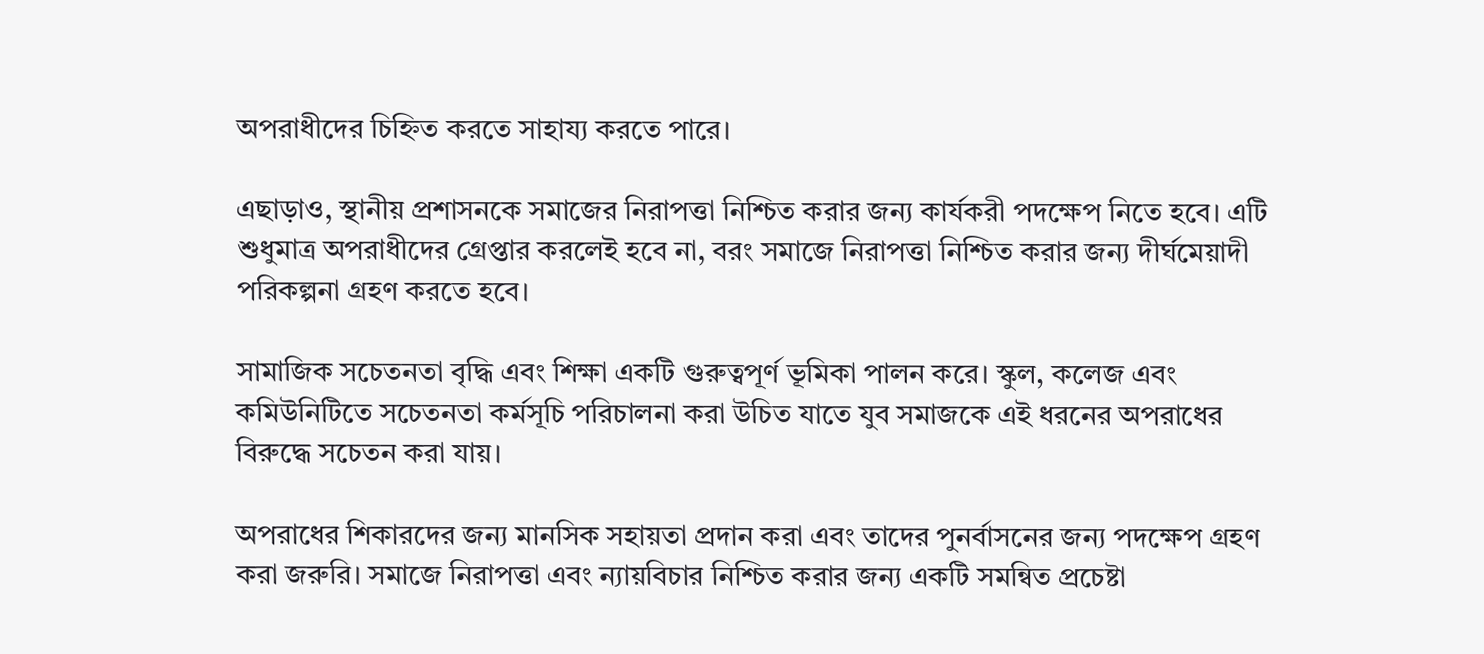অপরাধীদের চিহ্নিত করতে সাহায্য করতে পারে।

এছাড়াও, স্থানীয় প্রশাসনকে সমাজের নিরাপত্তা নিশ্চিত করার জন্য কার্যকরী পদক্ষেপ নিতে হবে। এটি শুধুমাত্র অপরাধীদের গ্রেপ্তার করলেই হবে না, বরং সমাজে নিরাপত্তা নিশ্চিত করার জন্য দীর্ঘমেয়াদী পরিকল্পনা গ্রহণ করতে হবে।

সামাজিক সচেতনতা বৃদ্ধি এবং শিক্ষা একটি গুরুত্বপূর্ণ ভূমিকা পালন করে। স্কুল, কলেজ এবং কমিউনিটিতে সচেতনতা কর্মসূচি পরিচালনা করা উচিত যাতে যুব সমাজকে এই ধরনের অপরাধের বিরুদ্ধে সচেতন করা যায়।

অপরাধের শিকারদের জন্য মানসিক সহায়তা প্রদান করা এবং তাদের পুনর্বাসনের জন্য পদক্ষেপ গ্রহণ করা জরুরি। সমাজে নিরাপত্তা এবং ন্যায়বিচার নিশ্চিত করার জন্য একটি সমন্বিত প্রচেষ্টা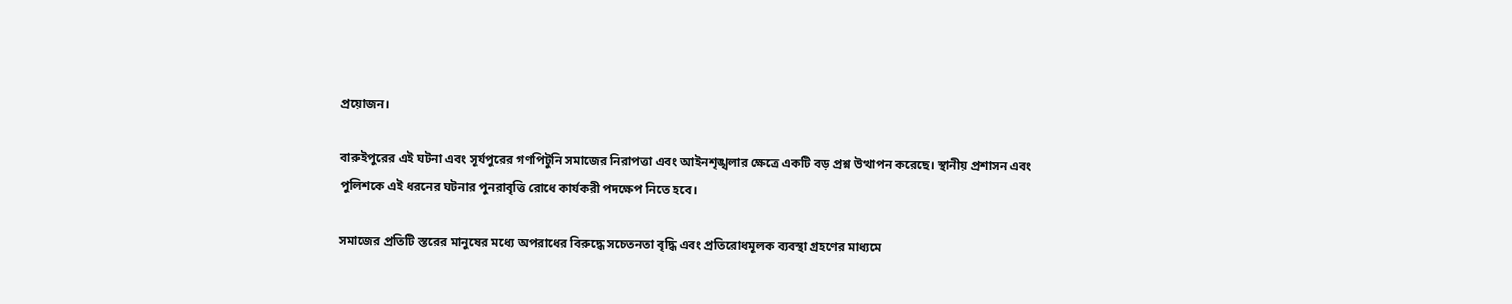প্রয়োজন।

বারুইপুরের এই ঘটনা এবং সূর্যপুরের গণপিটুনি সমাজের নিরাপত্তা এবং আইনশৃঙ্খলার ক্ষেত্রে একটি বড় প্রশ্ন উত্থাপন করেছে। স্থানীয় প্রশাসন এবং পুলিশকে এই ধরনের ঘটনার পুনরাবৃত্তি রোধে কার্যকরী পদক্ষেপ নিতে হবে।

সমাজের প্রতিটি স্তরের মানুষের মধ্যে অপরাধের বিরুদ্ধে সচেতনতা বৃদ্ধি এবং প্রতিরোধমূলক ব্যবস্থা গ্রহণের মাধ্যমে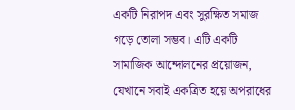একটি নিরাপদ এবং সুরক্ষিত সমাজ গড়ে তোলা সম্ভব। এটি একটি সামাজিক আন্দোলনের প্রয়োজন, যেখানে সবাই একত্রিত হয়ে অপরাধের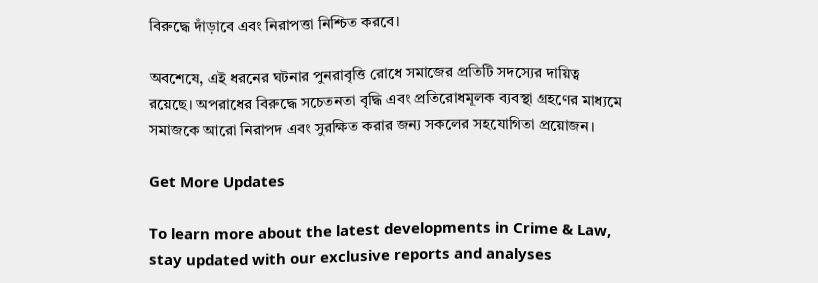বিরুদ্ধে দাঁড়াবে এবং নিরাপত্তা নিশ্চিত করবে।

অবশেষে, এই ধরনের ঘটনার পুনরাবৃত্তি রোধে সমাজের প্রতিটি সদস্যের দায়িত্ব রয়েছে। অপরাধের বিরুদ্ধে সচেতনতা বৃদ্ধি এবং প্রতিরোধমূলক ব্যবস্থা গ্রহণের মাধ্যমে সমাজকে আরো নিরাপদ এবং সুরক্ষিত করার জন্য সকলের সহযোগিতা প্রয়োজন।

Get More Updates

To learn more about the latest developments in Crime & Law, stay updated with our exclusive reports and analyses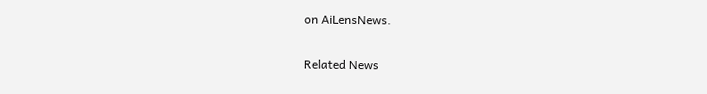on AiLensNews.

Related News